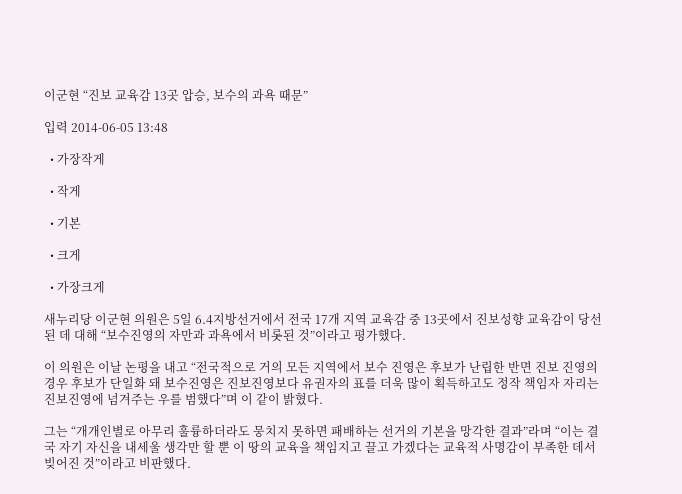이군현 “진보 교육감 13곳 압승, 보수의 과욕 때문”

입력 2014-06-05 13:48

  • 가장작게

  • 작게

  • 기본

  • 크게

  • 가장크게

새누리당 이군현 의원은 5일 6.4지방선거에서 전국 17개 지역 교육감 중 13곳에서 진보성향 교육감이 당선된 데 대해 “보수진영의 자만과 과욕에서 비롯된 것”이라고 평가했다.

이 의원은 이날 논평을 내고 “전국적으로 거의 모든 지역에서 보수 진영은 후보가 난립한 반면 진보 진영의 경우 후보가 단일화 돼 보수진영은 진보진영보다 유권자의 표를 더욱 많이 획득하고도 정작 책임자 자리는 진보진영에 넘겨주는 우를 범했다”며 이 같이 밝혔다.

그는 “개개인별로 아무리 훌륭하더라도 뭉치지 못하면 패배하는 선거의 기본을 망각한 결과”라며 “이는 결국 자기 자신을 내세울 생각만 할 뿐 이 땅의 교육을 책임지고 끌고 가겠다는 교육적 사명감이 부족한 데서 빚어진 것”이라고 비판했다.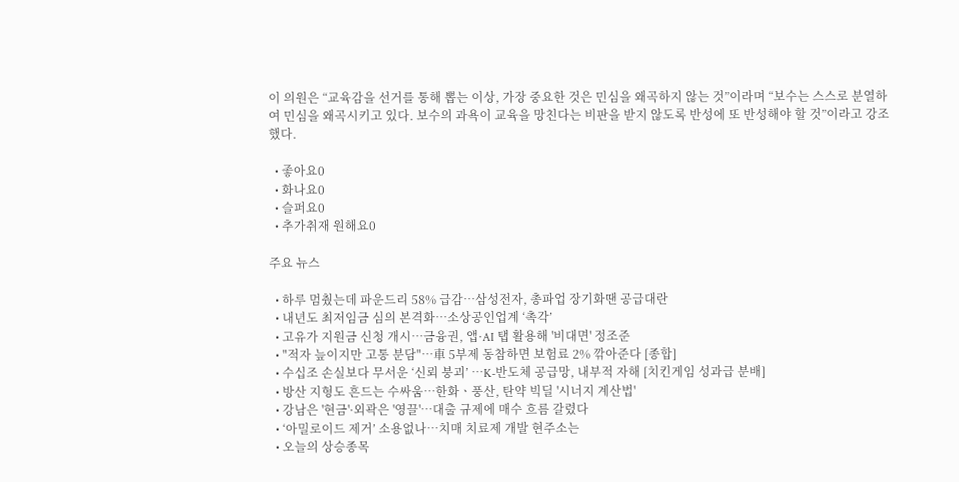이 의원은 “교육감을 선거를 통해 뽑는 이상, 가장 중요한 것은 민심을 왜곡하지 않는 것”이라며 “보수는 스스로 분열하여 민심을 왜곡시키고 있다. 보수의 과욕이 교육을 망친다는 비판을 받지 않도록 반성에 또 반성해야 할 것”이라고 강조했다.

  • 좋아요0
  • 화나요0
  • 슬퍼요0
  • 추가취재 원해요0

주요 뉴스

  • 하루 멈췄는데 파운드리 58% 급감…삼성전자, 총파업 장기화땐 공급대란
  • 내년도 최저임금 심의 본격화⋯소상공인업계 ‘촉각’
  • 고유가 지원금 신청 개시⋯금융권, 앱·AI 탭 활용해 '비대면' 정조준
  • "적자 늪이지만 고통 분담"⋯車 5부제 동참하면 보험료 2% 깎아준다 [종합]
  • 수십조 손실보다 무서운 ‘신뢰 붕괴’ ⋯K-반도체 공급망, 내부적 자해 [치킨게임 성과급 분배]
  • 방산 지형도 흔드는 수싸움⋯한화ㆍ풍산, 탄약 빅딜 '시너지 계산법'
  • 강남은 '현금'·외곽은 '영끌'…대출 규제에 매수 흐름 갈렸다
  • ‘아밀로이드 제거’ 소용없나…치매 치료제 개발 현주소는
  • 오늘의 상승종목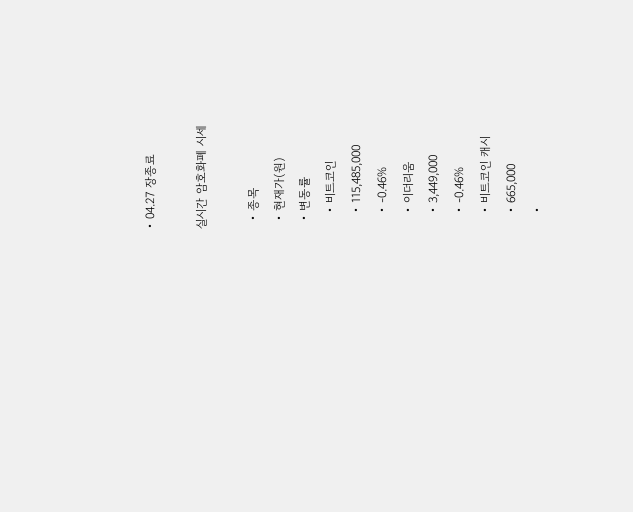• 04.27 장종료

실시간 암호화폐 시세

  • 종목
  • 현재가(원)
  • 변동률
    • 비트코인
    • 115,485,000
    • -0.46%
    • 이더리움
    • 3,449,000
    • -0.46%
    • 비트코인 캐시
    • 665,000
    •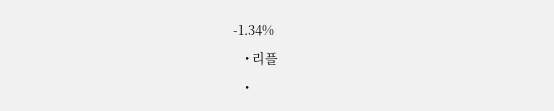-1.34%
    • 리플
    •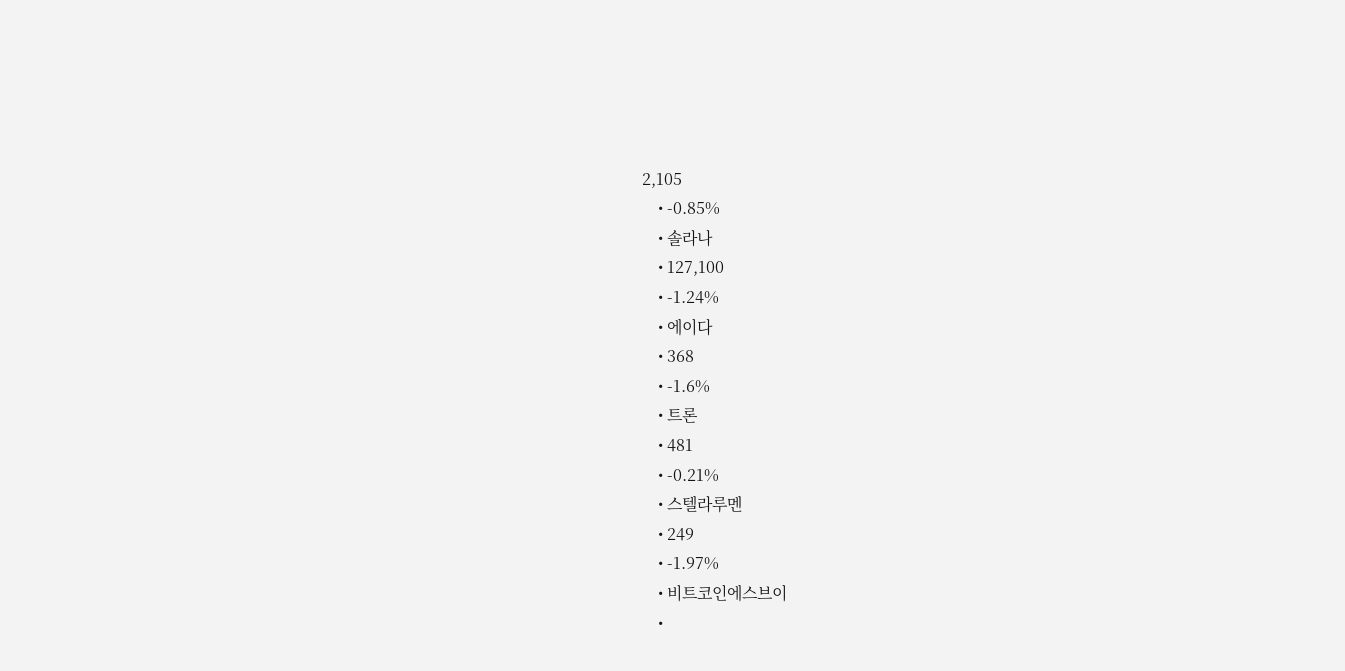2,105
    • -0.85%
    • 솔라나
    • 127,100
    • -1.24%
    • 에이다
    • 368
    • -1.6%
    • 트론
    • 481
    • -0.21%
    • 스텔라루멘
    • 249
    • -1.97%
    • 비트코인에스브이
    •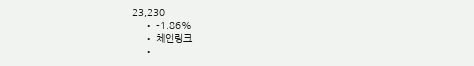23,230
    • -1.86%
    • 체인링크
    •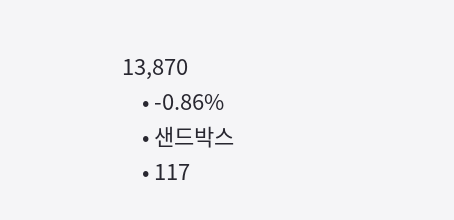13,870
    • -0.86%
    • 샌드박스
    • 117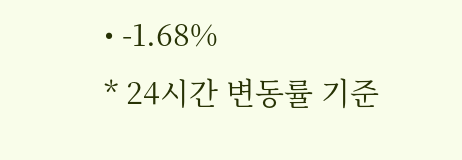• -1.68%
* 24시간 변동률 기준